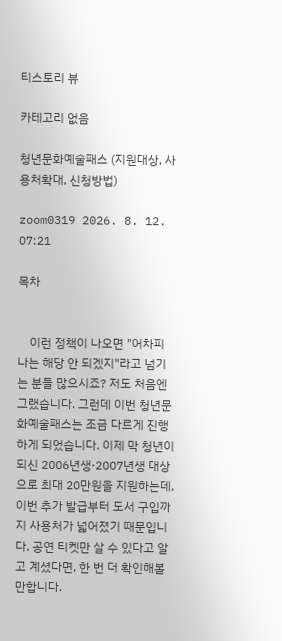티스토리 뷰

카테고리 없음

청년문화예술패스 (지원대상, 사용처확대, 신청방법)

zoom0319 2026. 8. 12. 07:21

목차


    이런 정책이 나오면 "어차피 나는 해당 안 되겠지"라고 넘기는 분들 많으시죠? 저도 처음엔 그랬습니다. 그런데 이번 청년문화예술패스는 조금 다르게 진행하게 되었습니다. 이제 막 청년이 되신 2006년생·2007년생 대상으로 최대 20만원을 지원하는데, 이번 추가 발급부터 도서 구입까지 사용처가 넓어졌기 때문입니다. 공연 티켓만 살 수 있다고 알고 계셨다면, 한 번 더 확인해볼 만합니다.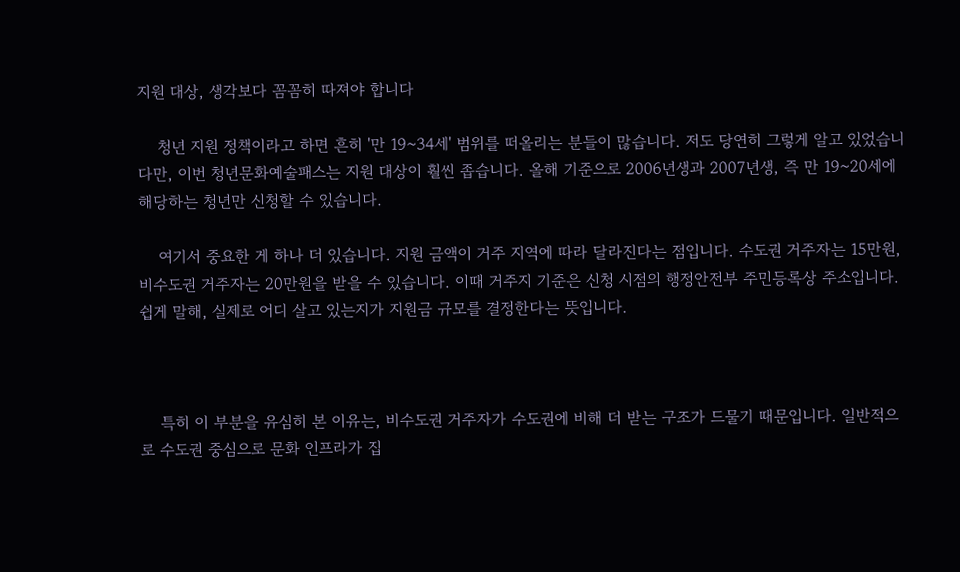지원 대상, 생각보다 꼼꼼히 따져야 합니다

    청년 지원 정책이라고 하면 흔히 '만 19~34세' 범위를 떠올리는 분들이 많습니다. 저도 당연히 그렇게 알고 있었습니다만, 이번 청년문화예술패스는 지원 대상이 훨씬 좁습니다. 올해 기준으로 2006년생과 2007년생, 즉 만 19~20세에 해당하는 청년만 신청할 수 있습니다.

    여기서 중요한 게 하나 더 있습니다. 지원 금액이 거주 지역에 따라 달라진다는 점입니다. 수도권 거주자는 15만원, 비수도권 거주자는 20만원을 받을 수 있습니다. 이때 거주지 기준은 신청 시점의 행정안전부 주민등록상 주소입니다. 쉽게 말해, 실제로 어디 살고 있는지가 지원금 규모를 결정한다는 뜻입니다.



    특히 이 부분을 유심히 본 이유는, 비수도권 거주자가 수도권에 비해 더 받는 구조가 드물기 때문입니다. 일반적으로 수도권 중심으로 문화 인프라가 집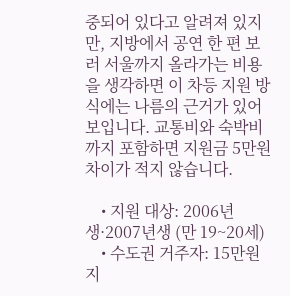중되어 있다고 알려져 있지만, 지방에서 공연 한 편 보러 서울까지 올라가는 비용을 생각하면 이 차등 지원 방식에는 나름의 근거가 있어 보입니다. 교통비와 숙박비까지 포함하면 지원금 5만원 차이가 적지 않습니다.

    • 지원 대상: 2006년생·2007년생 (만 19~20세)
    • 수도권 거주자: 15만원 지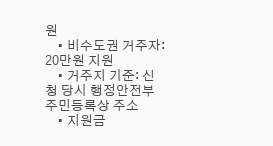원
    • 비수도권 거주자: 20만원 지원
    • 거주지 기준: 신청 당시 행정안전부 주민등록상 주소
    • 지원금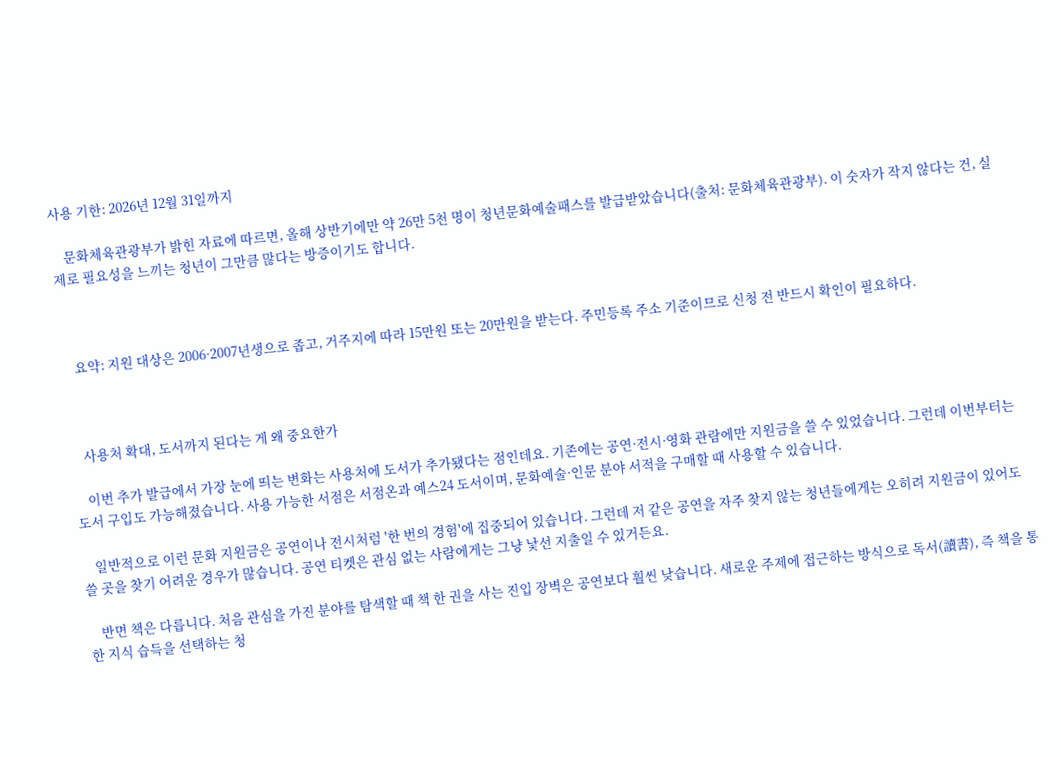사용 기한: 2026년 12월 31일까지

    문화체육관광부가 밝힌 자료에 따르면, 올해 상반기에만 약 26만 5천 명이 청년문화예술패스를 발급받았습니다(출처: 문화체육관광부). 이 숫자가 작지 않다는 건, 실제로 필요성을 느끼는 청년이 그만큼 많다는 방증이기도 합니다.



    요약: 지원 대상은 2006·2007년생으로 좁고, 거주지에 따라 15만원 또는 20만원을 받는다. 주민등록 주소 기준이므로 신청 전 반드시 확인이 필요하다.



    사용처 확대, 도서까지 된다는 게 왜 중요한가

    이번 추가 발급에서 가장 눈에 띄는 변화는 사용처에 도서가 추가됐다는 점인데요. 기존에는 공연·전시·영화 관람에만 지원금을 쓸 수 있었습니다. 그런데 이번부터는 도서 구입도 가능해졌습니다. 사용 가능한 서점은 서점온과 예스24 도서이며, 문화예술·인문 분야 서적을 구매할 때 사용할 수 있습니다.

    일반적으로 이런 문화 지원금은 공연이나 전시처럼 '한 번의 경험'에 집중되어 있습니다. 그런데 저 같은 공연을 자주 찾지 않는 청년들에게는 오히려 지원금이 있어도 쓸 곳을 찾기 어려운 경우가 많습니다. 공연 티켓은 관심 없는 사람에게는 그냥 낯선 지출일 수 있거든요.

    반면 책은 다릅니다. 처음 관심을 가진 분야를 탐색할 때 책 한 권을 사는 진입 장벽은 공연보다 훨씬 낮습니다. 새로운 주제에 접근하는 방식으로 독서(讀書), 즉 책을 통한 지식 습득을 선택하는 청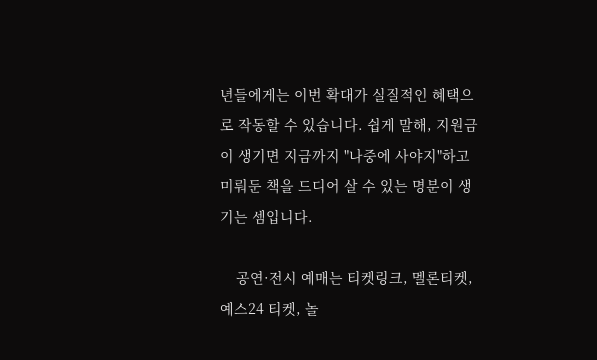년들에게는 이번 확대가 실질적인 혜택으로 작동할 수 있습니다. 쉽게 말해, 지원금이 생기면 지금까지 "나중에 사야지"하고 미뤄둔 책을 드디어 살 수 있는 명분이 생기는 셈입니다.

    공연·전시 예매는 티켓링크, 멜론티켓, 예스24 티켓, 놀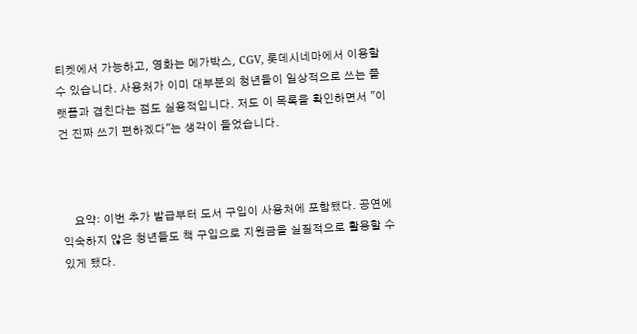티켓에서 가능하고, 영화는 메가박스, CGV, 롯데시네마에서 이용할 수 있습니다. 사용처가 이미 대부분의 청년들이 일상적으로 쓰는 플랫폼과 겹친다는 점도 실용적입니다. 저도 이 목록을 확인하면서 "이건 진짜 쓰기 편하겠다"는 생각이 들었습니다.



    요약: 이번 추가 발급부터 도서 구입이 사용처에 포함됐다. 공연에 익숙하지 않은 청년들도 책 구입으로 지원금을 실질적으로 활용할 수 있게 됐다.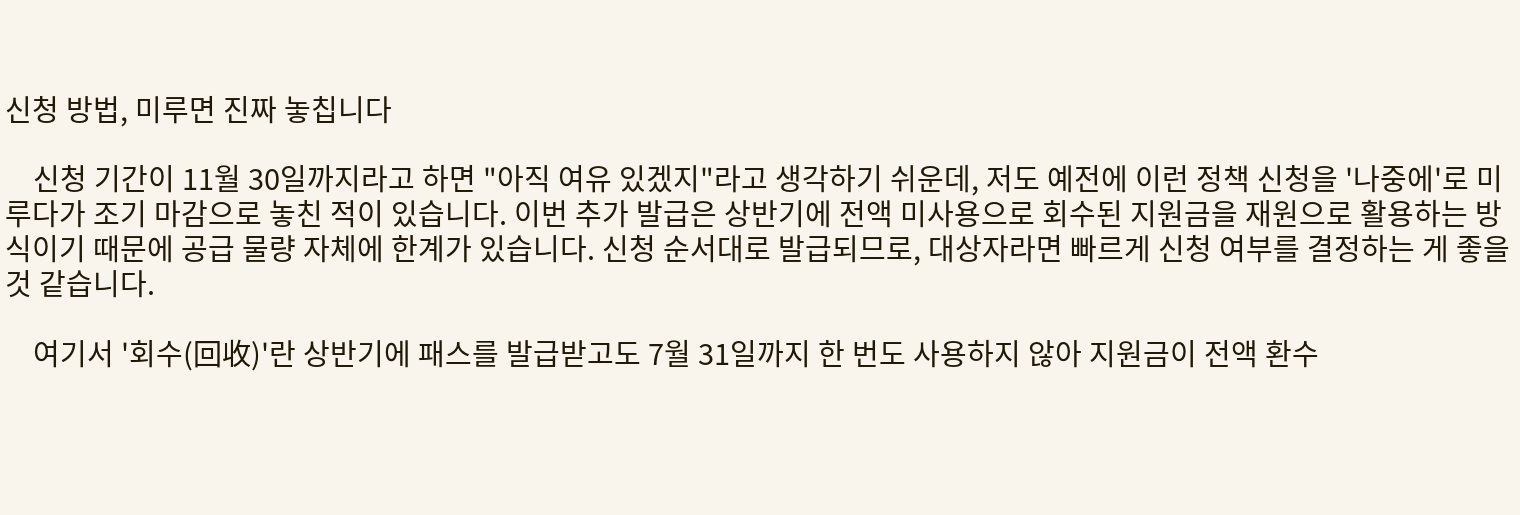신청 방법, 미루면 진짜 놓칩니다

    신청 기간이 11월 30일까지라고 하면 "아직 여유 있겠지"라고 생각하기 쉬운데, 저도 예전에 이런 정책 신청을 '나중에'로 미루다가 조기 마감으로 놓친 적이 있습니다. 이번 추가 발급은 상반기에 전액 미사용으로 회수된 지원금을 재원으로 활용하는 방식이기 때문에 공급 물량 자체에 한계가 있습니다. 신청 순서대로 발급되므로, 대상자라면 빠르게 신청 여부를 결정하는 게 좋을 것 같습니다.

    여기서 '회수(回收)'란 상반기에 패스를 발급받고도 7월 31일까지 한 번도 사용하지 않아 지원금이 전액 환수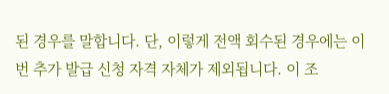된 경우를 말합니다. 단, 이렇게 전액 회수된 경우에는 이번 추가 발급 신청 자격 자체가 제외됩니다. 이 조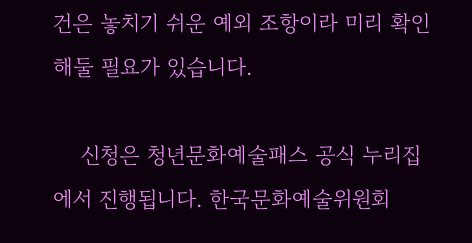건은 놓치기 쉬운 예외 조항이라 미리 확인해둘 필요가 있습니다.

    신청은 청년문화예술패스 공식 누리집에서 진행됩니다. 한국문화예술위원회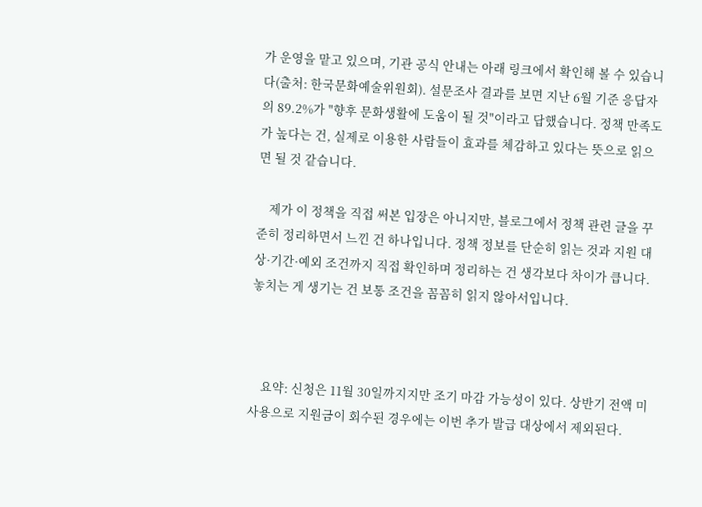가 운영을 맡고 있으며, 기관 공식 안내는 아래 링크에서 확인해 볼 수 있습니다(출처: 한국문화예술위원회). 설문조사 결과를 보면 지난 6월 기준 응답자의 89.2%가 "향후 문화생활에 도움이 될 것"이라고 답했습니다. 정책 만족도가 높다는 건, 실제로 이용한 사람들이 효과를 체감하고 있다는 뜻으로 읽으면 될 것 같습니다.

    제가 이 정책을 직접 써본 입장은 아니지만, 블로그에서 정책 관련 글을 꾸준히 정리하면서 느낀 건 하나입니다. 정책 정보를 단순히 읽는 것과 지원 대상·기간·예외 조건까지 직접 확인하며 정리하는 건 생각보다 차이가 큽니다. 놓치는 게 생기는 건 보통 조건을 꼼꼼히 읽지 않아서입니다.



    요약: 신청은 11월 30일까지지만 조기 마감 가능성이 있다. 상반기 전액 미사용으로 지원금이 회수된 경우에는 이번 추가 발급 대상에서 제외된다.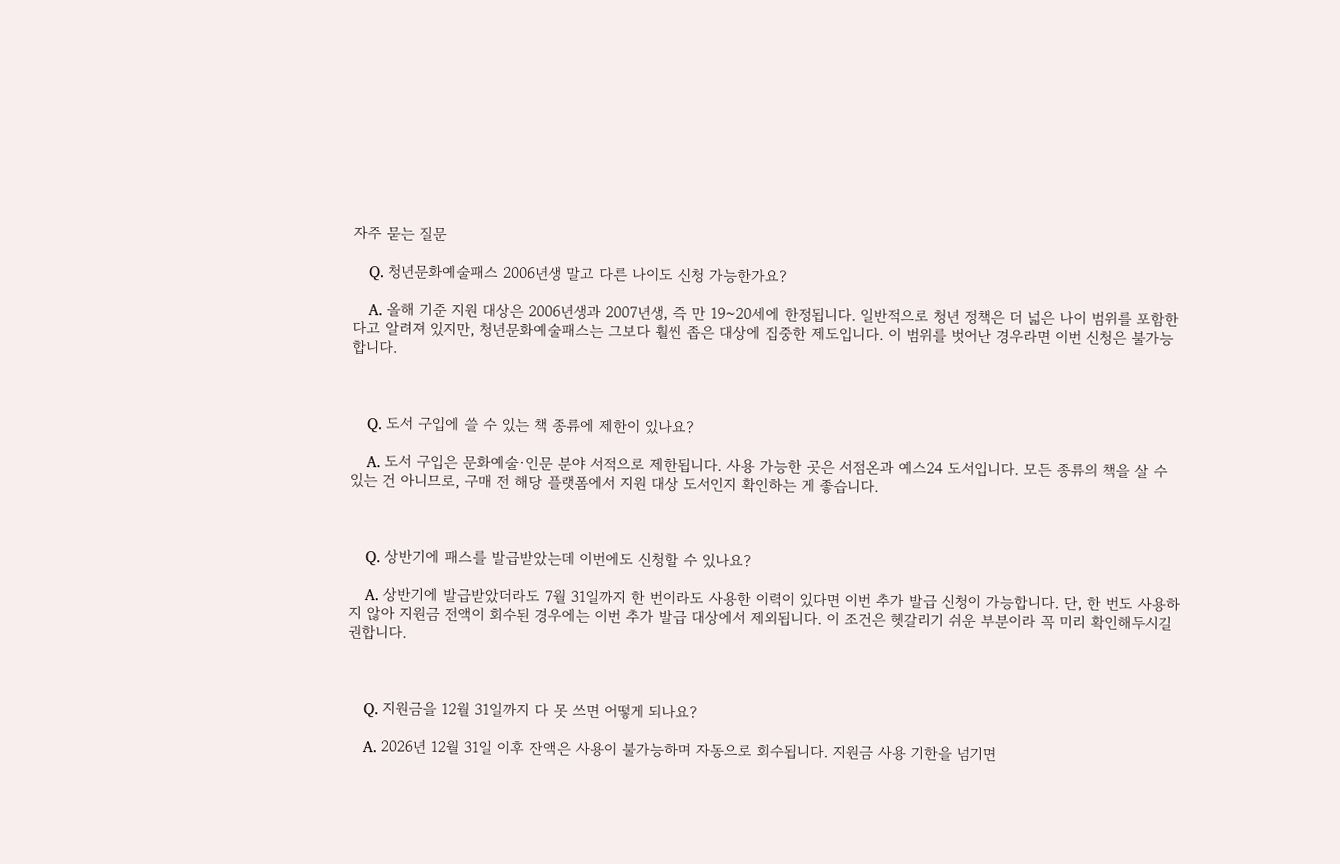자주 묻는 질문

    Q. 청년문화예술패스 2006년생 말고 다른 나이도 신청 가능한가요?

    A. 올해 기준 지원 대상은 2006년생과 2007년생, 즉 만 19~20세에 한정됩니다. 일반적으로 청년 정책은 더 넓은 나이 범위를 포함한다고 알려져 있지만, 청년문화예술패스는 그보다 훨씬 좁은 대상에 집중한 제도입니다. 이 범위를 벗어난 경우라면 이번 신청은 불가능합니다.



    Q. 도서 구입에 쓸 수 있는 책 종류에 제한이 있나요?

    A. 도서 구입은 문화예술·인문 분야 서적으로 제한됩니다. 사용 가능한 곳은 서점온과 예스24 도서입니다. 모든 종류의 책을 살 수 있는 건 아니므로, 구매 전 해당 플랫폼에서 지원 대상 도서인지 확인하는 게 좋습니다.



    Q. 상반기에 패스를 발급받았는데 이번에도 신청할 수 있나요?

    A. 상반기에 발급받았더라도 7월 31일까지 한 번이라도 사용한 이력이 있다면 이번 추가 발급 신청이 가능합니다. 단, 한 번도 사용하지 않아 지원금 전액이 회수된 경우에는 이번 추가 발급 대상에서 제외됩니다. 이 조건은 헷갈리기 쉬운 부분이라 꼭 미리 확인해두시길 권합니다.



    Q. 지원금을 12월 31일까지 다 못 쓰면 어떻게 되나요?

    A. 2026년 12월 31일 이후 잔액은 사용이 불가능하며 자동으로 회수됩니다. 지원금 사용 기한을 넘기면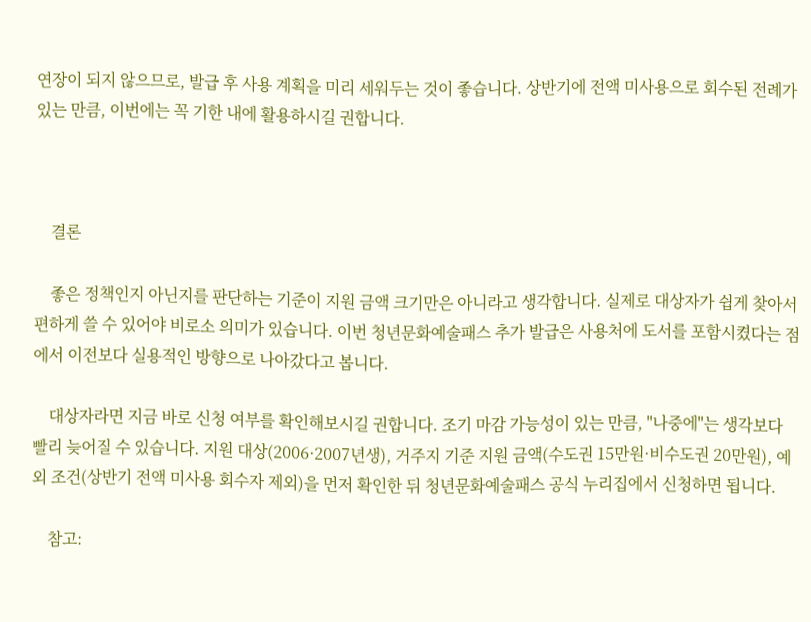연장이 되지 않으므로, 발급 후 사용 계획을 미리 세워두는 것이 좋습니다. 상반기에 전액 미사용으로 회수된 전례가 있는 만큼, 이번에는 꼭 기한 내에 활용하시길 권합니다.



    결론

    좋은 정책인지 아닌지를 판단하는 기준이 지원 금액 크기만은 아니라고 생각합니다. 실제로 대상자가 쉽게 찾아서 편하게 쓸 수 있어야 비로소 의미가 있습니다. 이번 청년문화예술패스 추가 발급은 사용처에 도서를 포함시켰다는 점에서 이전보다 실용적인 방향으로 나아갔다고 봅니다.

    대상자라면 지금 바로 신청 여부를 확인해보시길 권합니다. 조기 마감 가능성이 있는 만큼, "나중에"는 생각보다 빨리 늦어질 수 있습니다. 지원 대상(2006·2007년생), 거주지 기준 지원 금액(수도권 15만원·비수도권 20만원), 예외 조건(상반기 전액 미사용 회수자 제외)을 먼저 확인한 뒤 청년문화예술패스 공식 누리집에서 신청하면 됩니다.

    참고: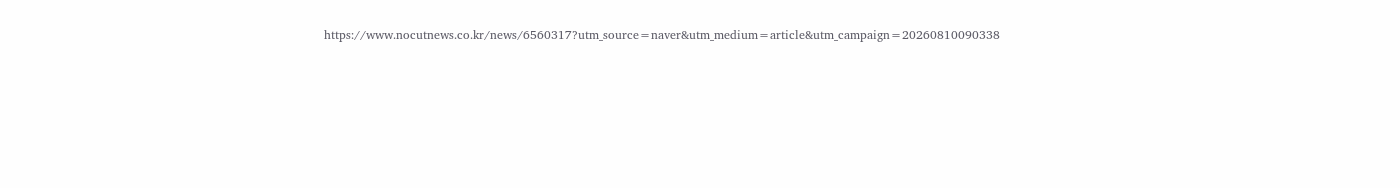https://www.nocutnews.co.kr/news/6560317?utm_source=naver&utm_medium=article&utm_campaign=20260810090338